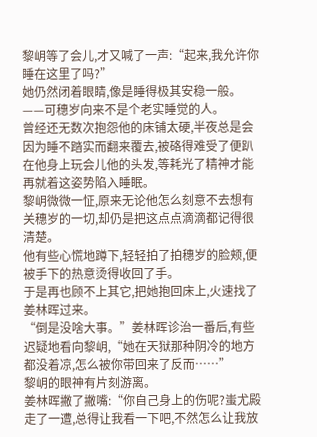黎岄等了会儿,才又喊了一声:“起来,我允许你睡在这里了吗?”
她仍然闭着眼睛,像是睡得极其安稳一般。
——可穗岁向来不是个老实睡觉的人。
曾经还无数次抱怨他的床铺太硬,半夜总是会因为睡不踏实而翻来覆去,被硌得难受了便趴在他身上玩会儿他的头发,等耗光了精神才能再就着这姿势陷入睡眠。
黎岄微微一怔,原来无论他怎么刻意不去想有关穗岁的一切,却仍是把这点点滴滴都记得很清楚。
他有些心慌地蹲下,轻轻拍了拍穗岁的脸颊,便被手下的热意烫得收回了手。
于是再也顾不上其它,把她抱回床上,火速找了姜林晖过来。
“倒是没啥大事。”姜林晖诊治一番后,有些迟疑地看向黎岄,“她在天狱那种阴冷的地方都没着凉,怎么被你带回来了反而……”
黎岄的眼神有片刻游离。
姜林晖撇了撇嘴:“你自己身上的伤呢?蚩尤殿走了一遭,总得让我看一下吧,不然怎么让我放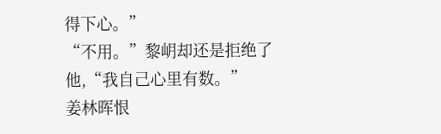得下心。”
“不用。”黎岄却还是拒绝了他,“我自己心里有数。”
姜林晖恨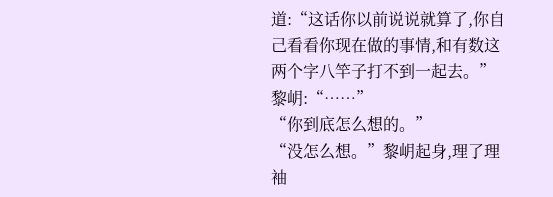道:“这话你以前说说就算了,你自己看看你现在做的事情,和有数这两个字八竿子打不到一起去。”
黎岄:“……”
“你到底怎么想的。”
“没怎么想。”黎岄起身,理了理袖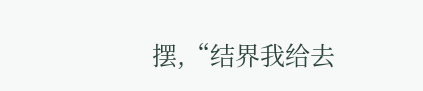摆,“结界我给去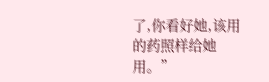了,你看好她,该用的药照样给她用。”